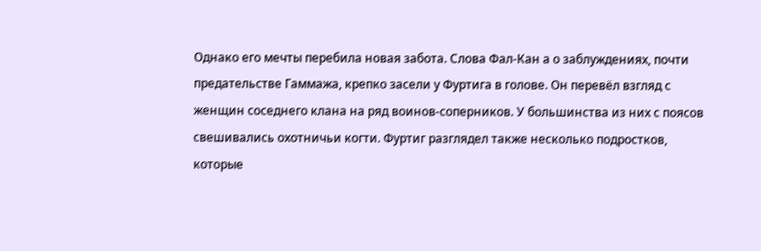Однако его мечты перебила новая забота. Слова Фал-Кан а о заблуждениях, почти предательстве Гаммажа, крепко засели у Фуртига в голове. Он перевёл взгляд с женщин соседнего клана на ряд воинов-соперников. У большинства из них с поясов свешивались охотничьи когти. Фуртиг разглядел также несколько подростков, которые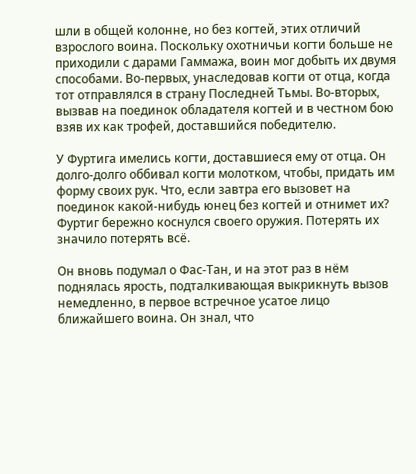шли в общей колонне, но без когтей, этих отличий взрослого воина. Поскольку охотничьи когти больше не приходили с дарами Гаммажа, воин мог добыть их двумя способами. Во-первых, унаследовав когти от отца, когда тот отправлялся в страну Последней Тьмы. Во-вторых, вызвав на поединок обладателя когтей и в честном бою взяв их как трофей, доставшийся победителю.

У Фуртига имелись когти, доставшиеся ему от отца. Он долго-долго оббивал когти молотком, чтобы, придать им форму своих рук. Что, если завтра его вызовет на поединок какой-нибудь юнец без когтей и отнимет их? Фуртиг бережно коснулся своего оружия. Потерять их значило потерять всё.

Он вновь подумал о Фас-Тан, и на этот раз в нём поднялась ярость, подталкивающая выкрикнуть вызов немедленно, в первое встречное усатое лицо ближайшего воина. Он знал, что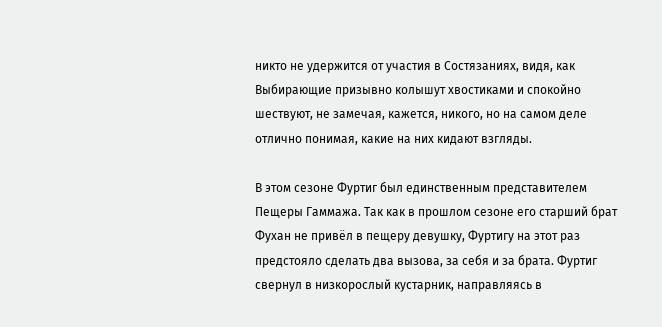никто не удержится от участия в Состязаниях, видя, как Выбирающие призывно колышут хвостиками и спокойно шествуют, не замечая, кажется, никого, но на самом деле отлично понимая, какие на них кидают взгляды.

В этом сезоне Фуртиг был единственным представителем Пещеры Гаммажа. Так как в прошлом сезоне его старший брат Фухан не привёл в пещеру девушку, Фуртигу на этот раз предстояло сделать два вызова, за себя и за брата. Фуртиг свернул в низкорослый кустарник, направляясь в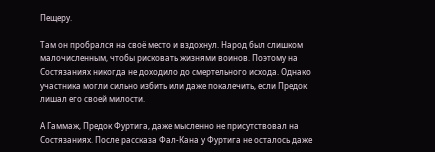Пещеру.

Там он пробрался на своё место и вздохнул. Народ был слишком малочисленным, чтобы рисковать жизнями воинов. Поэтому на Состязаниях никогда не доходило до смертельного исхода. Однако участника могли сильно избить или даже покалечить, если Предок лишал его своей милости.

А Гаммаж, Предок Фуртига, даже мысленно не присутствовал на Состязаниях. После рассказа Фал-Кана у Фуртига не осталось даже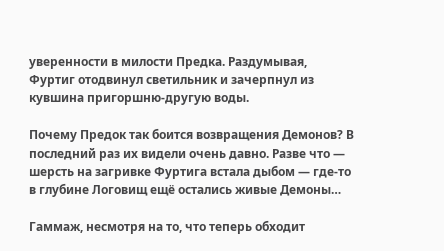уверенности в милости Предка. Раздумывая, Фуртиг отодвинул светильник и зачерпнул из кувшина пригоршню-другую воды.

Почему Предок так боится возвращения Демонов? В последний раз их видели очень давно. Разве что — шерсть на загривке Фуртига встала дыбом — где-то в глубине Логовищ ещё остались живые Демоны…

Гаммаж, несмотря на то, что теперь обходит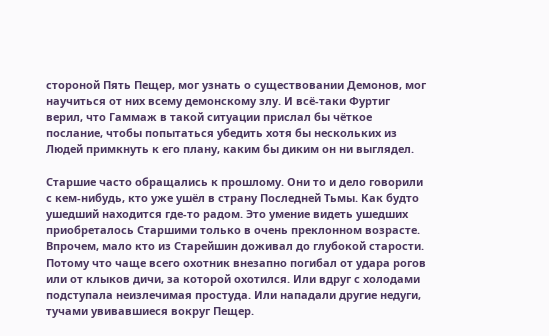стороной Пять Пещер, мог узнать о существовании Демонов, мог научиться от них всему демонскому злу. И всё-таки Фуртиг верил, что Гаммаж в такой ситуации прислал бы чёткое послание, чтобы попытаться убедить хотя бы нескольких из Людей примкнуть к его плану, каким бы диким он ни выглядел.

Старшие часто обращались к прошлому. Они то и дело говорили с кем-нибудь, кто уже ушёл в страну Последней Тьмы. Как будто ушедший находится где-то радом. Это умение видеть ушедших приобреталось Старшими только в очень преклонном возрасте. Впрочем, мало кто из Старейшин доживал до глубокой старости. Потому что чаще всего охотник внезапно погибал от удара рогов или от клыков дичи, за которой охотился. Или вдруг с холодами подступала неизлечимая простуда. Или нападали другие недуги, тучами увивавшиеся вокруг Пещер.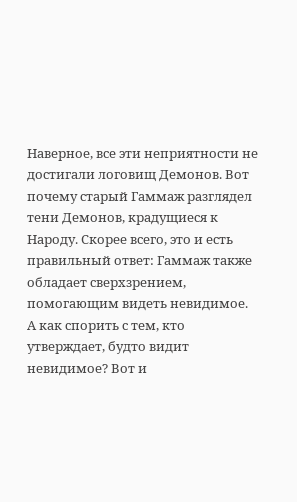Наверное, все эти неприятности не достигали логовищ Демонов. Вот почему старый Гаммаж разглядел тени Демонов, крадущиеся к Народу. Скорее всего, это и есть правильный ответ: Гаммаж также обладает сверхзрением, помогающим видеть невидимое. А как спорить с тем, кто утверждает, будто видит невидимое? Вот и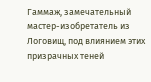Гаммаж, замечательный мастер-изобретатель из Логовищ, под влиянием этих призрачных теней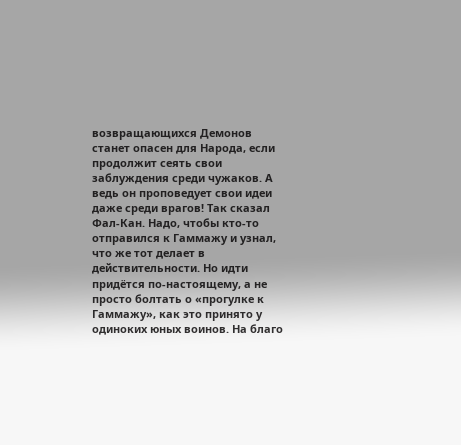возвращающихся Демонов станет опасен для Народа, если продолжит сеять свои заблуждения среди чужаков. А ведь он проповедует свои идеи даже среди врагов! Так сказал Фал-Кан. Надо, чтобы кто-то отправился к Гаммажу и узнал, что же тот делает в действительности. Но идти придётся по-настоящему, а не просто болтать о «прогулке к Гаммажу», как это принято у одиноких юных воинов. На благо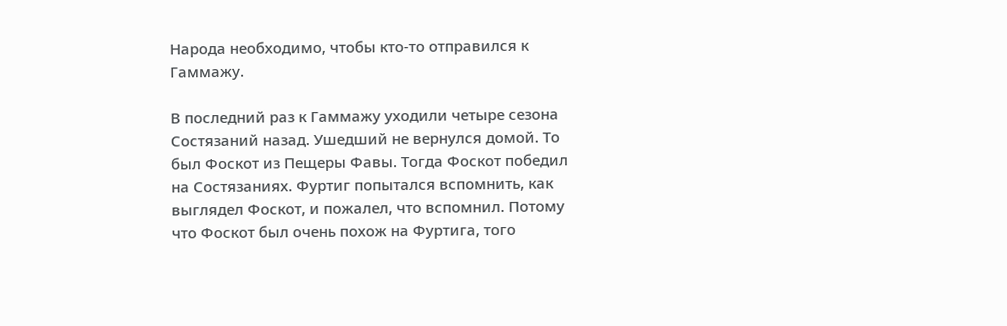Народа необходимо, чтобы кто-то отправился к Гаммажу.

В последний раз к Гаммажу уходили четыре сезона Состязаний назад. Ушедший не вернулся домой. То был Фоскот из Пещеры Фавы. Тогда Фоскот победил на Состязаниях. Фуртиг попытался вспомнить, как выглядел Фоскот, и пожалел, что вспомнил. Потому что Фоскот был очень похож на Фуртига, того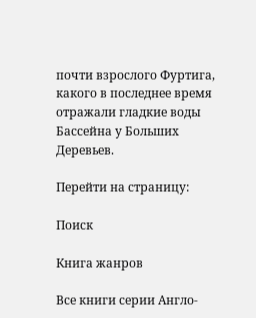почти взрослого Фуртига, какого в последнее время отражали гладкие воды Бассейна у Больших Деревьев.

Перейти на страницу:

Поиск

Книга жанров

Все книги серии Англо-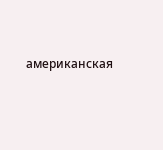американская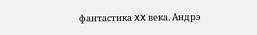фантастика XX века. Андрэ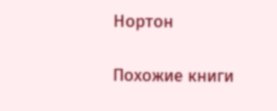Нортон

Похожие книги